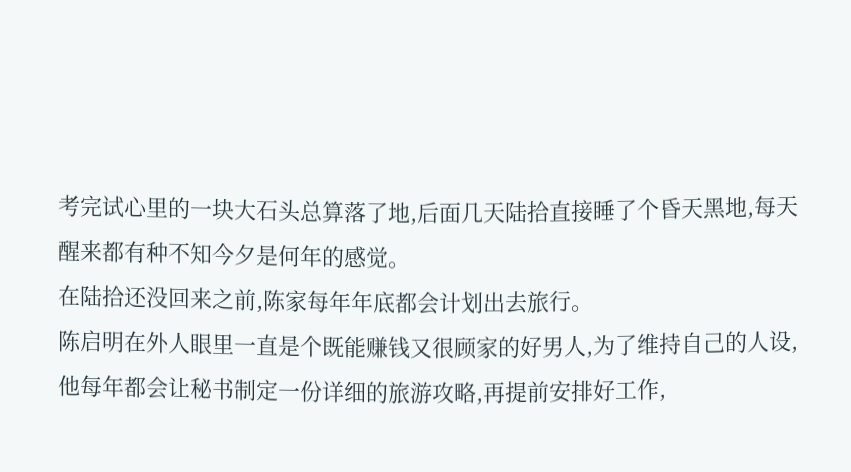考完试心里的一块大石头总算落了地,后面几天陆拾直接睡了个昏天黑地,每天醒来都有种不知今夕是何年的感觉。
在陆拾还没回来之前,陈家每年年底都会计划出去旅行。
陈启明在外人眼里一直是个既能赚钱又很顾家的好男人,为了维持自己的人设,他每年都会让秘书制定一份详细的旅游攻略,再提前安排好工作,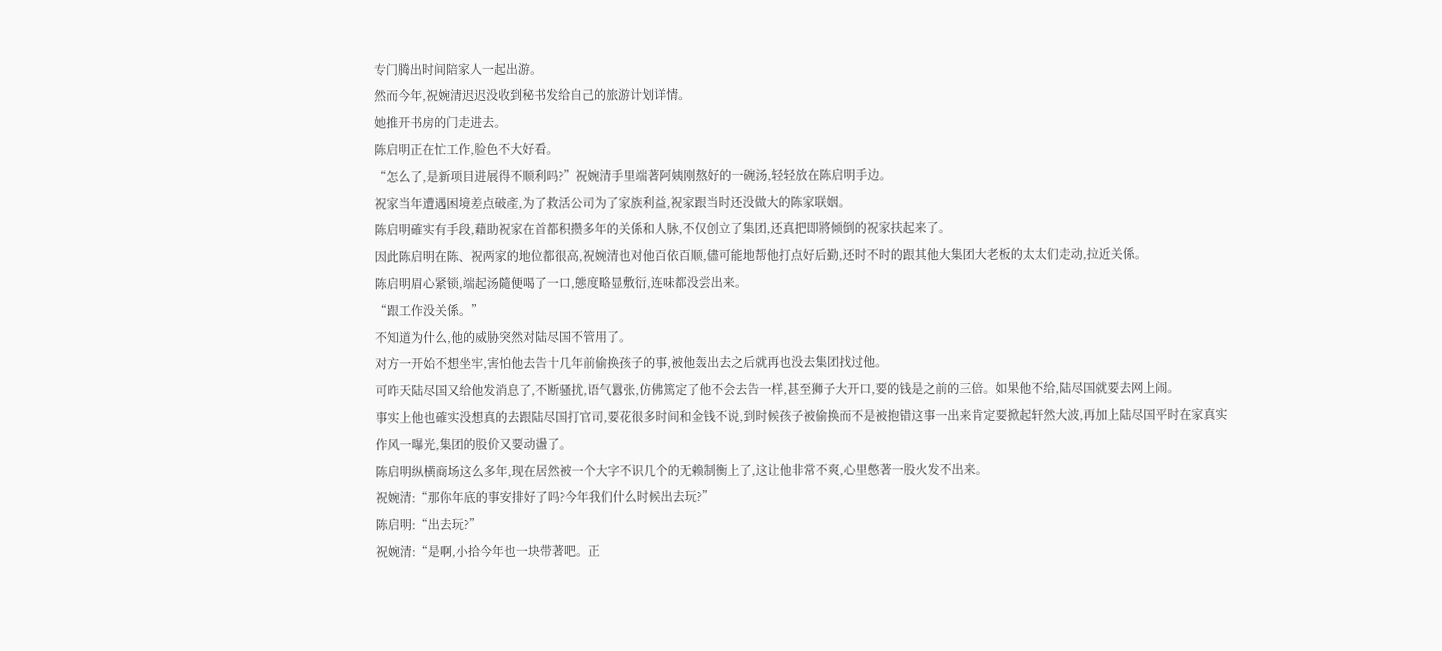专门腾出时间陪家人一起出游。
然而今年,祝婉清迟迟没收到秘书发给自己的旅游计划详情。
她推开书房的门走进去。
陈启明正在忙工作,脸色不大好看。
“怎么了,是新项目进展得不顺利吗?”祝婉清手里端著阿姨刚熬好的一碗汤,轻轻放在陈启明手边。
祝家当年遭遇困境差点破產,为了救活公司为了家族利益,祝家跟当时还没做大的陈家联姻。
陈启明確实有手段,藉助祝家在首都积攒多年的关係和人脉,不仅创立了集团,还真把即將倾倒的祝家扶起来了。
因此陈启明在陈、祝两家的地位都很高,祝婉清也对他百依百顺,儘可能地帮他打点好后勤,还时不时的跟其他大集团大老板的太太们走动,拉近关係。
陈启明眉心紧锁,端起汤隨便喝了一口,態度略显敷衍,连味都没尝出来。
“跟工作没关係。”
不知道为什么,他的威胁突然对陆尽国不管用了。
对方一开始不想坐牢,害怕他去告十几年前偷换孩子的事,被他轰出去之后就再也没去集团找过他。
可昨天陆尽国又给他发消息了,不断骚扰,语气囂张,仿佛篤定了他不会去告一样,甚至狮子大开口,要的钱是之前的三倍。如果他不给,陆尽国就要去网上闹。
事实上他也確实没想真的去跟陆尽国打官司,要花很多时间和金钱不说,到时候孩子被偷换而不是被抱错这事一出来肯定要掀起轩然大波,再加上陆尽国平时在家真实作风一曝光,集团的股价又要动盪了。
陈启明纵横商场这么多年,现在居然被一个大字不识几个的无赖制衡上了,这让他非常不爽,心里憋著一股火发不出来。
祝婉清:“那你年底的事安排好了吗?今年我们什么时候出去玩?”
陈启明:“出去玩?”
祝婉清:“是啊,小拾今年也一块带著吧。正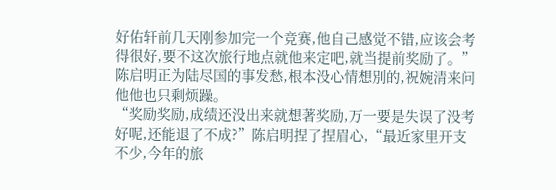好佑轩前几天刚参加完一个竞赛,他自己感觉不错,应该会考得很好,要不这次旅行地点就他来定吧,就当提前奖励了。”
陈启明正为陆尽国的事发愁,根本没心情想別的,祝婉清来问他他也只剩烦躁。
“奖励奖励,成绩还没出来就想著奖励,万一要是失误了没考好呢,还能退了不成?”陈启明捏了捏眉心,“最近家里开支不少,今年的旅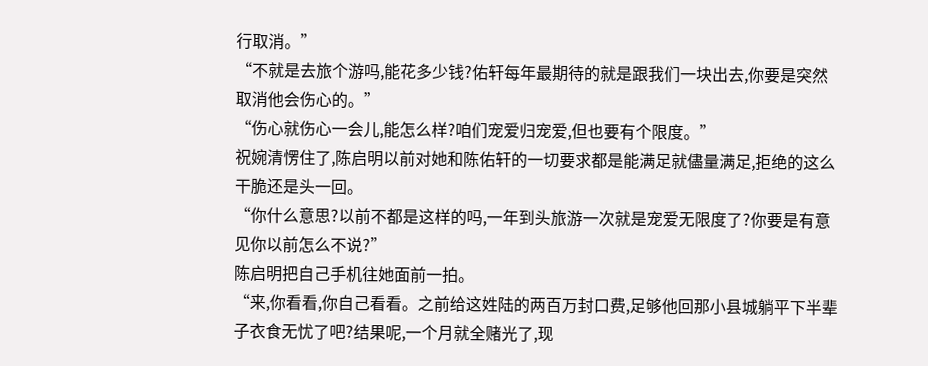行取消。”
“不就是去旅个游吗,能花多少钱?佑轩每年最期待的就是跟我们一块出去,你要是突然取消他会伤心的。”
“伤心就伤心一会儿,能怎么样?咱们宠爱归宠爱,但也要有个限度。”
祝婉清愣住了,陈启明以前对她和陈佑轩的一切要求都是能满足就儘量满足,拒绝的这么干脆还是头一回。
“你什么意思?以前不都是这样的吗,一年到头旅游一次就是宠爱无限度了?你要是有意见你以前怎么不说?”
陈启明把自己手机往她面前一拍。
“来,你看看,你自己看看。之前给这姓陆的两百万封口费,足够他回那小县城躺平下半辈子衣食无忧了吧?结果呢,一个月就全赌光了,现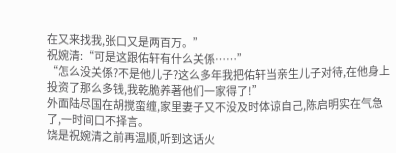在又来找我,张口又是两百万。”
祝婉清:“可是这跟佑轩有什么关係……”
“怎么没关係?不是他儿子?这么多年我把佑轩当亲生儿子对待,在他身上投资了那么多钱,我乾脆养著他们一家得了!”
外面陆尽国在胡搅蛮缠,家里妻子又不没及时体谅自己,陈启明实在气急了,一时间口不择言。
饶是祝婉清之前再温顺,听到这话火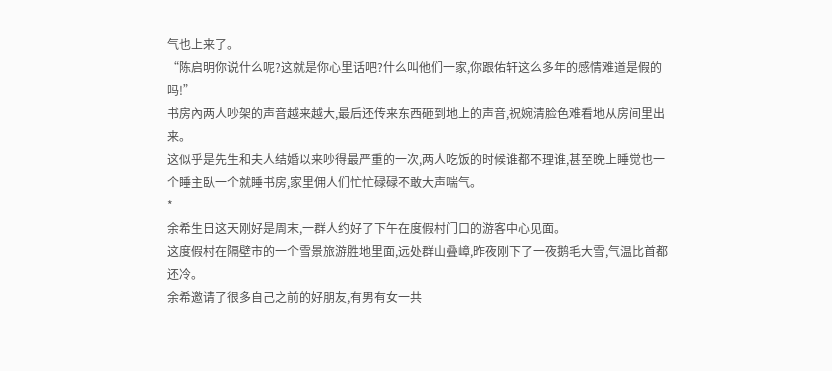气也上来了。
“陈启明你说什么呢?这就是你心里话吧?什么叫他们一家,你跟佑轩这么多年的感情难道是假的吗!”
书房內两人吵架的声音越来越大,最后还传来东西砸到地上的声音,祝婉清脸色难看地从房间里出来。
这似乎是先生和夫人结婚以来吵得最严重的一次,两人吃饭的时候谁都不理谁,甚至晚上睡觉也一个睡主臥一个就睡书房,家里佣人们忙忙碌碌不敢大声喘气。
*
余希生日这天刚好是周末,一群人约好了下午在度假村门口的游客中心见面。
这度假村在隔壁市的一个雪景旅游胜地里面,远处群山叠嶂,昨夜刚下了一夜鹅毛大雪,气温比首都还冷。
余希邀请了很多自己之前的好朋友,有男有女一共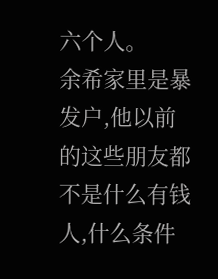六个人。
余希家里是暴发户,他以前的这些朋友都不是什么有钱人,什么条件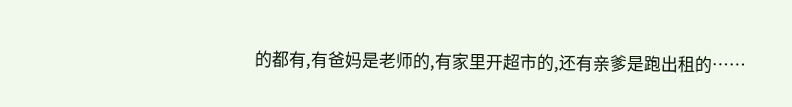的都有,有爸妈是老师的,有家里开超市的,还有亲爹是跑出租的……